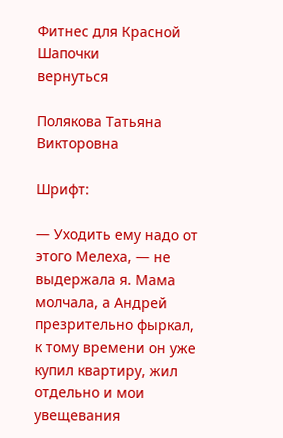Фитнес для Красной Шапочки
вернуться

Полякова Татьяна Викторовна

Шрифт:

— Уходить ему надо от этого Мелеха, — не выдержала я. Мама молчала, а Андрей презрительно фыркал, к тому времени он уже купил квартиру, жил отдельно и мои увещевания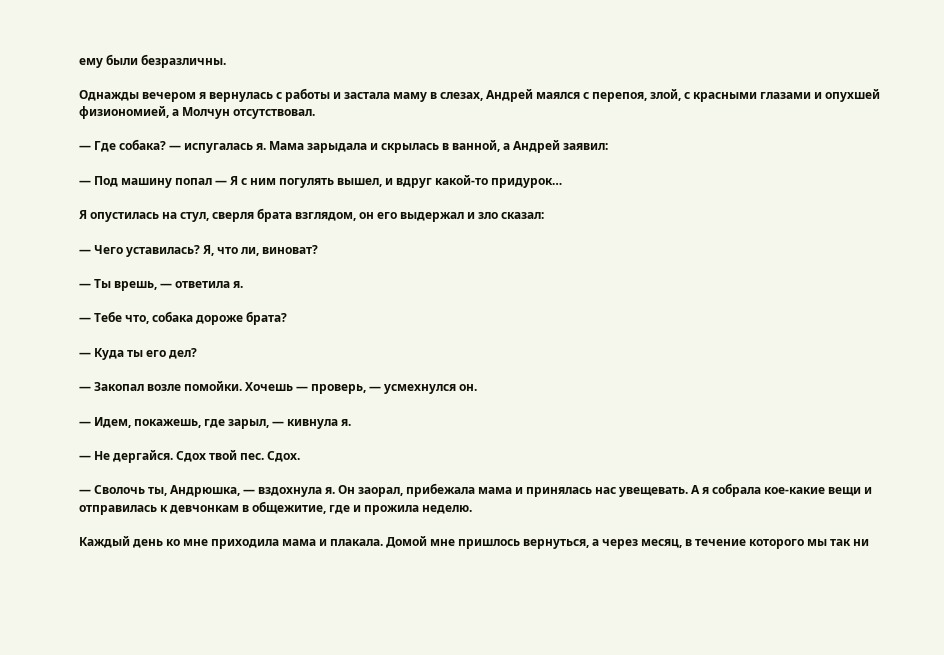ему были безразличны.

Однажды вечером я вернулась с работы и застала маму в слезах, Андрей маялся с перепоя, злой, с красными глазами и опухшей физиономией, а Молчун отсутствовал.

— Где собака? — испугалась я. Мама зарыдала и скрылась в ванной, а Андрей заявил:

— Под машину попал — Я с ним погулять вышел, и вдруг какой-то придурок…

Я опустилась на стул, сверля брата взглядом, он его выдержал и зло сказал:

— Чего уставилась? Я, что ли, виноват?

— Ты врешь, — ответила я.

— Тебе что, собака дороже брата?

— Куда ты его дел?

— Закопал возле помойки. Хочешь — проверь, — усмехнулся он.

— Идем, покажешь, где зарыл, — кивнула я.

— Не дергайся. Сдох твой пес. Сдох.

— Сволочь ты, Андрюшка, — вздохнула я. Он заорал, прибежала мама и принялась нас увещевать. А я собрала кое-какие вещи и отправилась к девчонкам в общежитие, где и прожила неделю.

Каждый день ко мне приходила мама и плакала. Домой мне пришлось вернуться, а через месяц, в течение которого мы так ни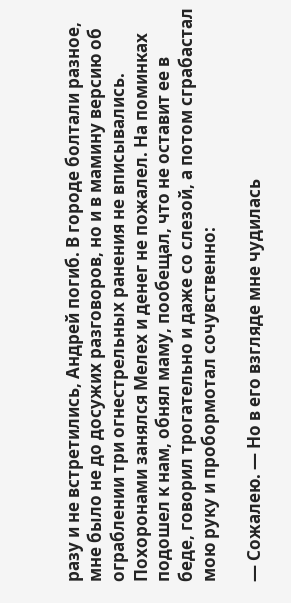разу и не встретились, Андрей погиб. В городе болтали разное, мне было не до досужих разговоров, но и в мамину версию об ограблении три огнестрельных ранения не вписывались. Похоронами занялся Мелех и денег не пожалел. На поминках подошел к нам, обнял маму, пообещал, что не оставит ее в беде, говорил трогательно и даже со слезой, а потом сграбастал мою руку и пробормотал сочувственно:

— Сожалею. — Но в его взгляде мне чудилась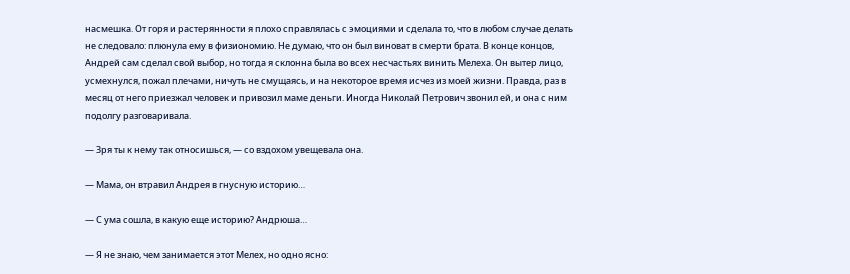насмешка. От горя и растерянности я плохо справлялась с эмоциями и сделала то, что в любом случае делать не следовало: плюнула ему в физиономию. Не думаю, что он был виноват в смерти брата. В конце концов, Андрей сам сделал свой выбор, но тогда я склонна была во всех несчастьях винить Мелеха. Он вытер лицо, усмехнулся, пожал плечами, ничуть не смущаясь, и на некоторое время исчез из моей жизни. Правда, раз в месяц от него приезжал человек и привозил маме деньги. Иногда Николай Петрович звонил ей, и она с ним подолгу разговаривала.

— Зря ты к нему так относишься, — со вздохом увещевала она.

— Мама, он втравил Андрея в гнусную историю…

— С ума сошла, в какую еще историю? Андрюша…

— Я не знаю, чем занимается этот Мелех, но одно ясно: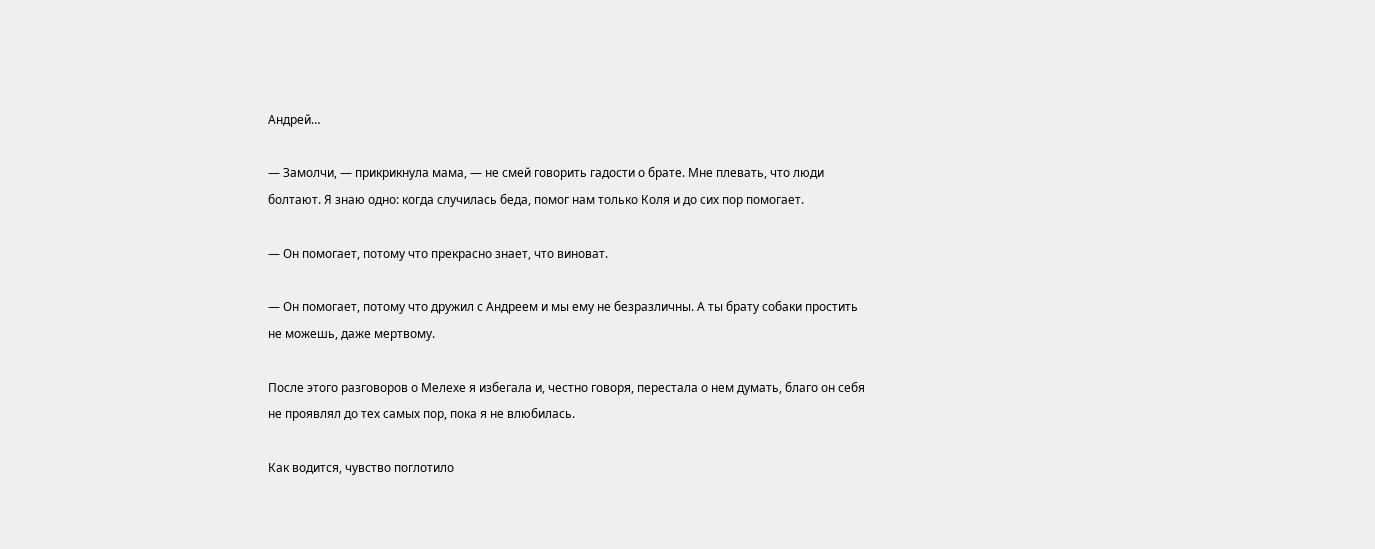Андрей…

— Замолчи, — прикрикнула мама, — не смей говорить гадости о брате. Мне плевать, что люди болтают. Я знаю одно: когда случилась беда, помог нам только Коля и до сих пор помогает.

— Он помогает, потому что прекрасно знает, что виноват.

— Он помогает, потому что дружил с Андреем и мы ему не безразличны. А ты брату собаки простить не можешь, даже мертвому.

После этого разговоров о Мелехе я избегала и, честно говоря, перестала о нем думать, благо он себя не проявлял до тех самых пор, пока я не влюбилась.

Как водится, чувство поглотило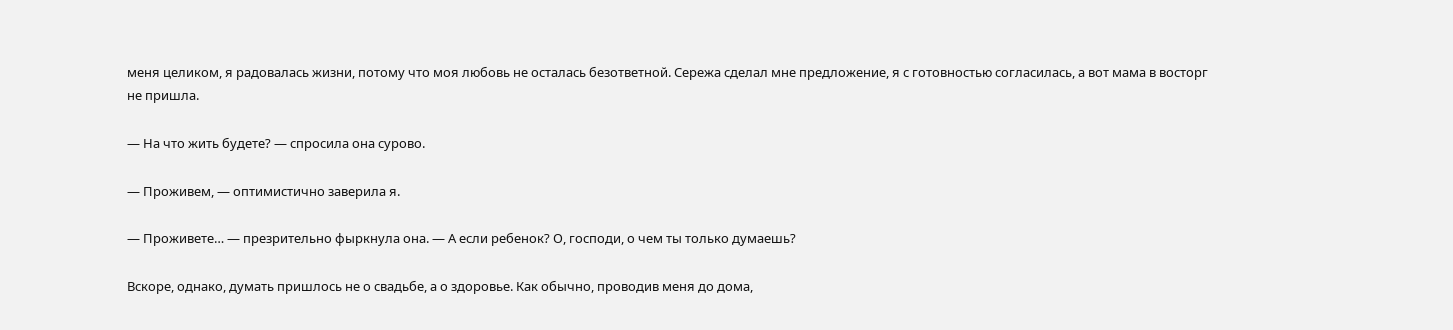меня целиком, я радовалась жизни, потому что моя любовь не осталась безответной. Сережа сделал мне предложение, я с готовностью согласилась, а вот мама в восторг не пришла.

— На что жить будете? — спросила она сурово.

— Проживем, — оптимистично заверила я.

— Проживете… — презрительно фыркнула она. — А если ребенок? О, господи, о чем ты только думаешь?

Вскоре, однако, думать пришлось не о свадьбе, а о здоровье. Как обычно, проводив меня до дома,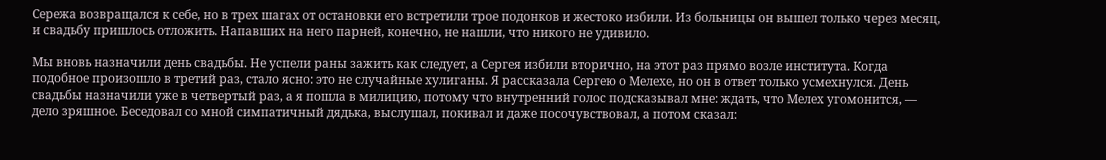Сережа возвращался к себе, но в трех шагах от остановки его встретили трое подонков и жестоко избили. Из больницы он вышел только через месяц, и свадьбу пришлось отложить. Напавших на него парней, конечно, не нашли, что никого не удивило.

Мы вновь назначили день свадьбы. Не успели раны зажить как следует, а Сергея избили вторично, на этот раз прямо возле института. Когда подобное произошло в третий раз, стало ясно: это не случайные хулиганы. Я рассказала Сергею о Мелехе, но он в ответ только усмехнулся. День свадьбы назначили уже в четвертый раз, а я пошла в милицию, потому что внутренний голос подсказывал мне: ждать, что Мелех угомонится, — дело зряшное. Беседовал со мной симпатичный дядька, выслушал, покивал и даже посочувствовал, а потом сказал: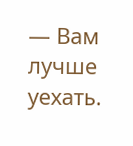— Вам лучше уехать.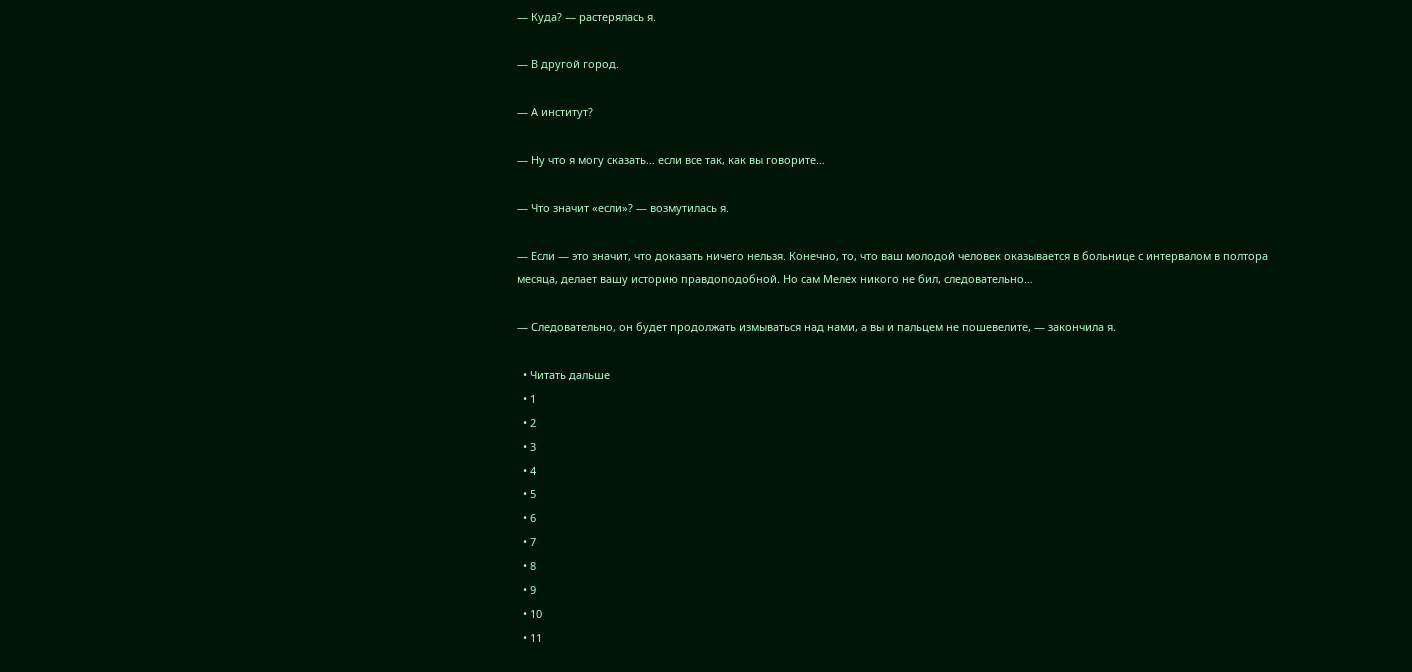— Куда? — растерялась я.

— В другой город.

— А институт?

— Ну что я могу сказать… если все так, как вы говорите…

— Что значит «если»? — возмутилась я.

— Если — это значит, что доказать ничего нельзя. Конечно, то, что ваш молодой человек оказывается в больнице с интервалом в полтора месяца, делает вашу историю правдоподобной. Но сам Мелех никого не бил, следовательно…

— Следовательно, он будет продолжать измываться над нами, а вы и пальцем не пошевелите, — закончила я.

  • Читать дальше
  • 1
  • 2
  • 3
  • 4
  • 5
  • 6
  • 7
  • 8
  • 9
  • 10
  • 11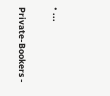• ...

Private-Bookers -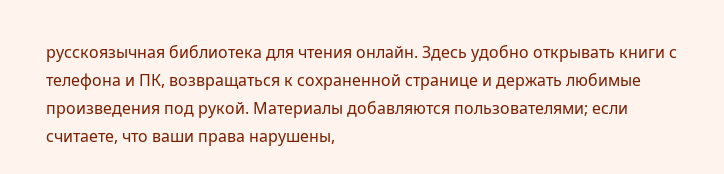русскоязычная библиотека для чтения онлайн. Здесь удобно открывать книги с телефона и ПК, возвращаться к сохраненной странице и держать любимые произведения под рукой. Материалы добавляются пользователями; если считаете, что ваши права нарушены,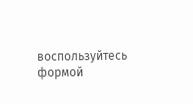воспользуйтесь формой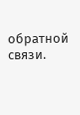обратной связи.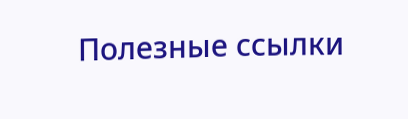Полезные ссылки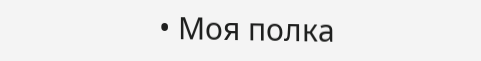• Моя полка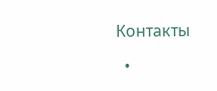Контакты

  •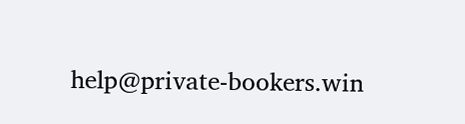help@private-bookers.win